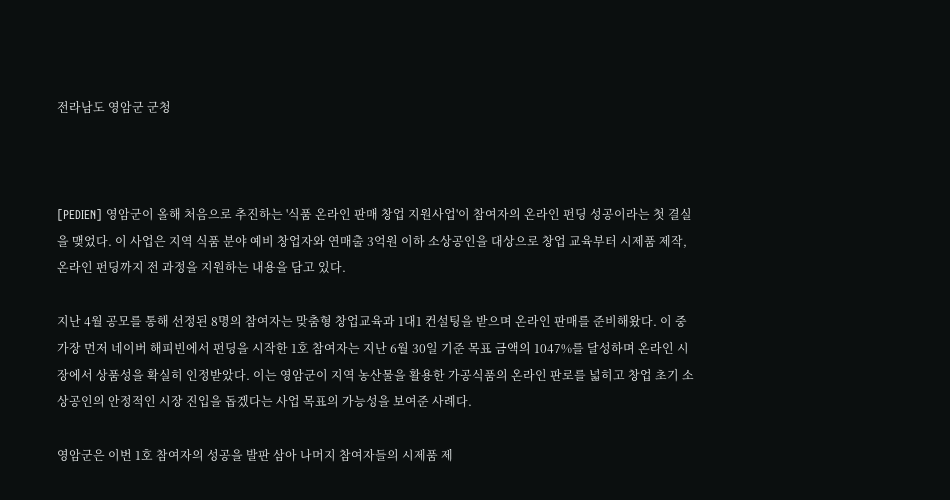전라남도 영암군 군청



[PEDIEN] 영암군이 올해 처음으로 추진하는 '식품 온라인 판매 창업 지원사업'이 참여자의 온라인 펀딩 성공이라는 첫 결실을 맺었다. 이 사업은 지역 식품 분야 예비 창업자와 연매출 3억원 이하 소상공인을 대상으로 창업 교육부터 시제품 제작, 온라인 펀딩까지 전 과정을 지원하는 내용을 담고 있다.

지난 4월 공모를 통해 선정된 8명의 참여자는 맞춤형 창업교육과 1대1 컨설팅을 받으며 온라인 판매를 준비해왔다. 이 중 가장 먼저 네이버 해피빈에서 펀딩을 시작한 1호 참여자는 지난 6월 30일 기준 목표 금액의 1047%를 달성하며 온라인 시장에서 상품성을 확실히 인정받았다. 이는 영암군이 지역 농산물을 활용한 가공식품의 온라인 판로를 넓히고 창업 초기 소상공인의 안정적인 시장 진입을 돕겠다는 사업 목표의 가능성을 보여준 사례다.

영암군은 이번 1호 참여자의 성공을 발판 삼아 나머지 참여자들의 시제품 제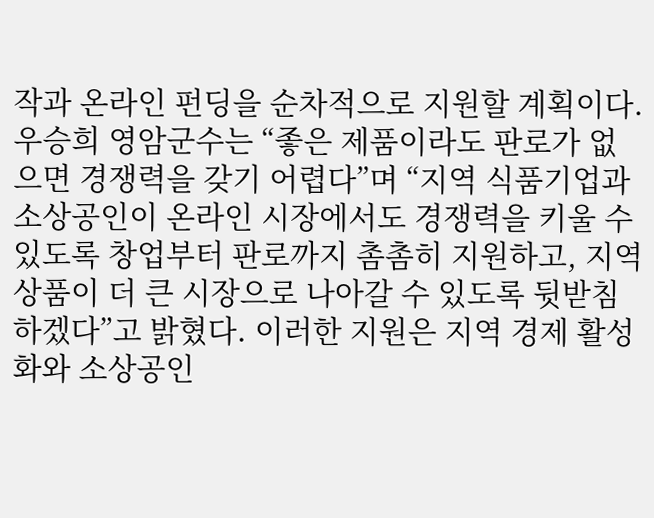작과 온라인 펀딩을 순차적으로 지원할 계획이다. 우승희 영암군수는 “좋은 제품이라도 판로가 없으면 경쟁력을 갖기 어렵다”며 “지역 식품기업과 소상공인이 온라인 시장에서도 경쟁력을 키울 수 있도록 창업부터 판로까지 촘촘히 지원하고, 지역 상품이 더 큰 시장으로 나아갈 수 있도록 뒷받침하겠다”고 밝혔다. 이러한 지원은 지역 경제 활성화와 소상공인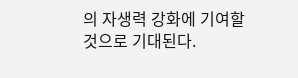의 자생력 강화에 기여할 것으로 기대된다.